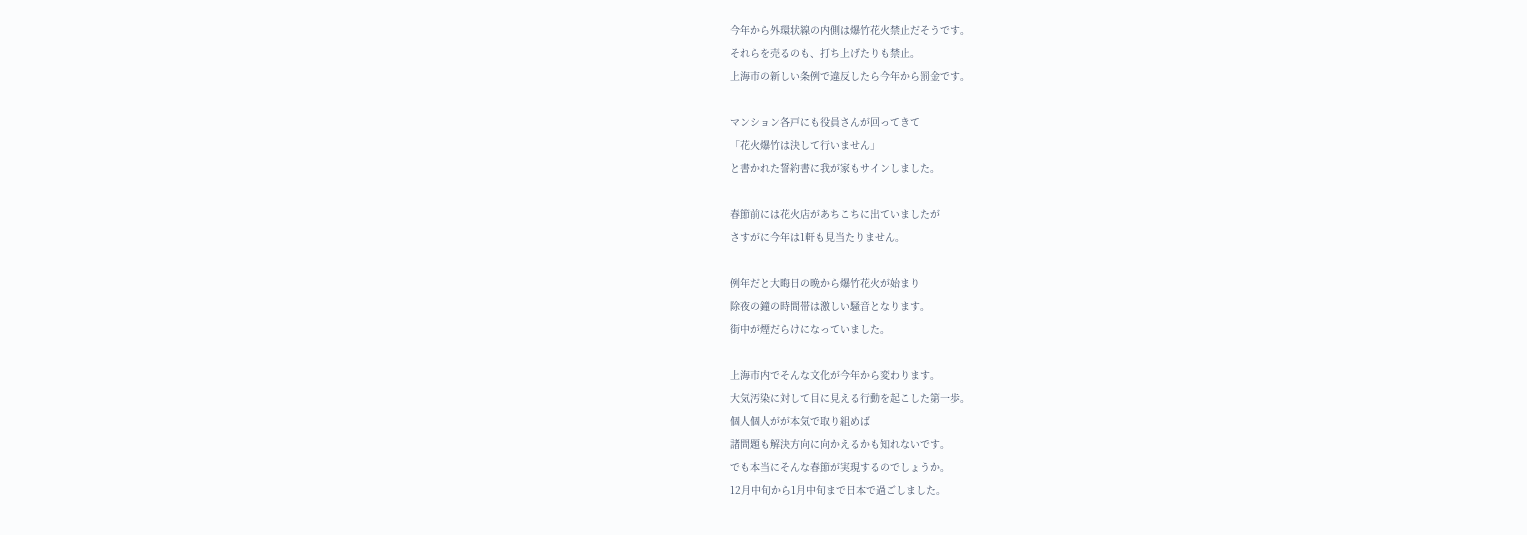今年から外環状線の内側は爆竹花火禁止だそうです。
それらを売るのも、打ち上げたりも禁止。
上海市の新しい条例で違反したら今年から罰金です。

マンション各戸にも役員さんが回ってきて
「花火爆竹は決して行いません」
と書かれた誓約書に我が家もサインしました。

春節前には花火店があちこちに出ていましたが
さすがに今年は1軒も見当たりません。

例年だと大晦日の晩から爆竹花火が始まり
除夜の鐘の時間帯は激しい騒音となります。
街中が煙だらけになっていました。

上海市内でそんな文化が今年から変わります。
大気汚染に対して目に見える行動を起こした第一歩。
個人個人がが本気で取り組めば
諸問題も解決方向に向かえるかも知れないです。
でも本当にそんな春節が実現するのでしょうか。
12月中旬から1月中旬まで日本で過ごしました。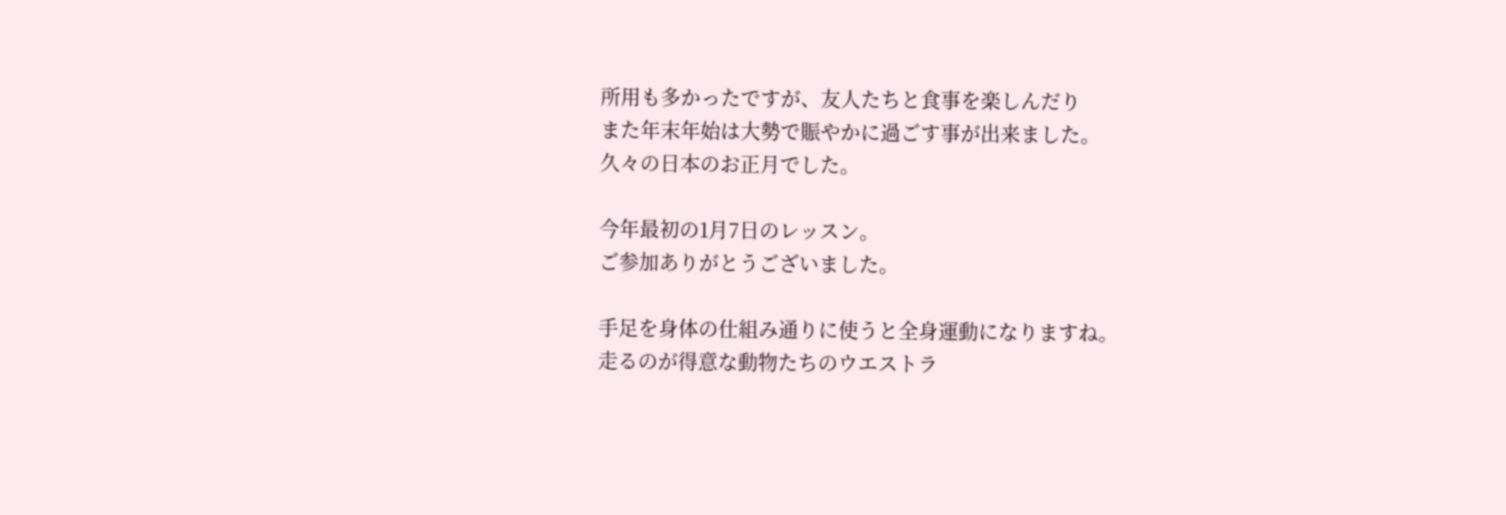所用も多かったですが、友人たちと食事を楽しんだり
また年末年始は大勢で賑やかに過ごす事が出来ました。
久々の日本のお正月でした。

今年最初の1月7日のレッスン。
ご参加ありがとうございました。

手足を身体の仕組み通りに使うと全身運動になりますね。
走るのが得意な動物たちのウエストラ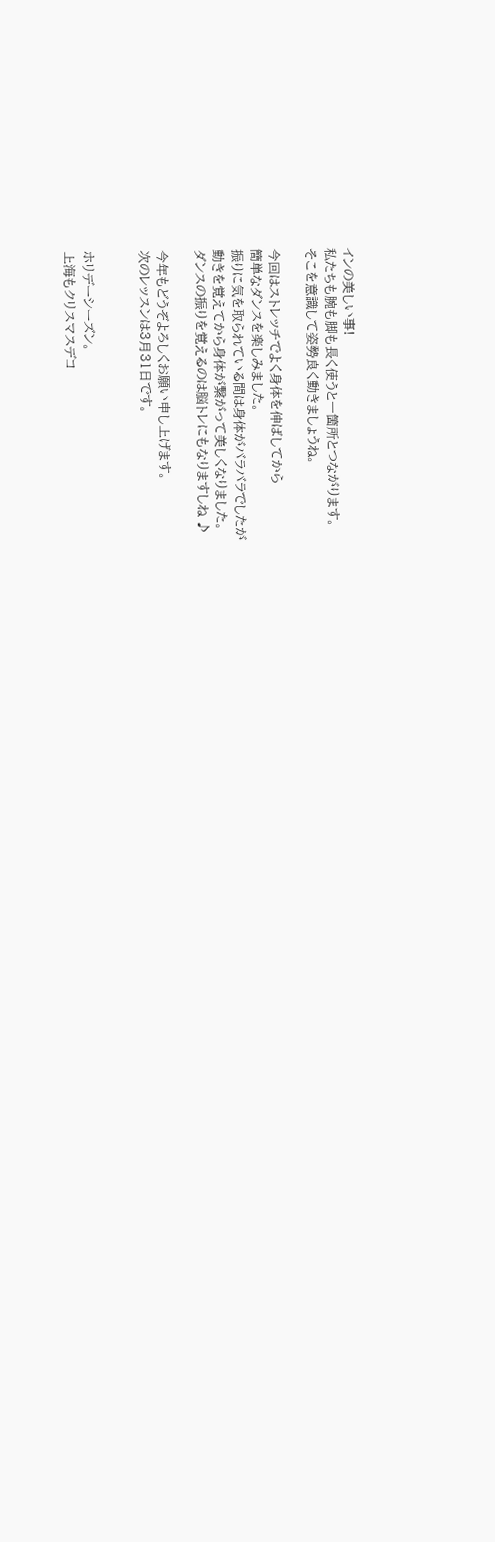インの美しい事!
私たちも腕も脚も長く使うと一箇所とつながります。
そこを意識して姿勢良く動きましょうね。

今回はストレッチでよく身体を伸ばしてから
簡単なダンスを楽しみました。
振りに気を取られている間は身体がバラバラでしたが
動きを覚えてから身体が繋がって美しくなりました。
ダンスの振りを覚えるのは脳トレにもなりますしね ♪

今年もどうぞよろしくお願い申し上げます。
次のレッスンは3月31日です。


ホリデーシーズン。
上海もクリスマスデコ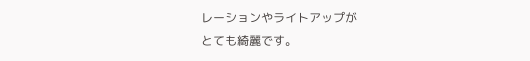レーションやライトアップが
とても綺麗です。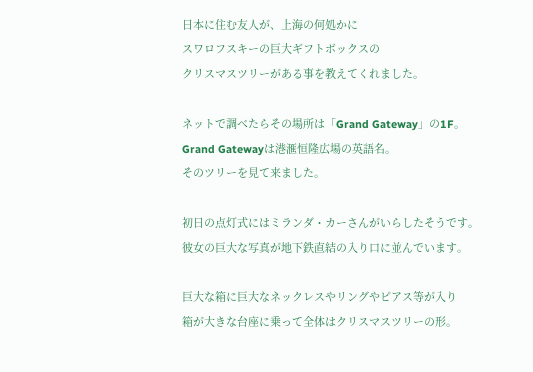日本に住む友人が、上海の何処かに
スワロフスキーの巨大ギフトボックスの
クリスマスツリーがある事を教えてくれました。

ネットで調べたらその場所は「Grand Gateway」の1F。
Grand Gatewayは港滙恒隆広場の英語名。
そのツリーを見て来ました。

初日の点灯式にはミランダ・カーさんがいらしたそうです。
彼女の巨大な写真が地下鉄直結の入り口に並んでいます。

巨大な箱に巨大なネックレスやリングやピアス等が入り
箱が大きな台座に乗って全体はクリスマスツリーの形。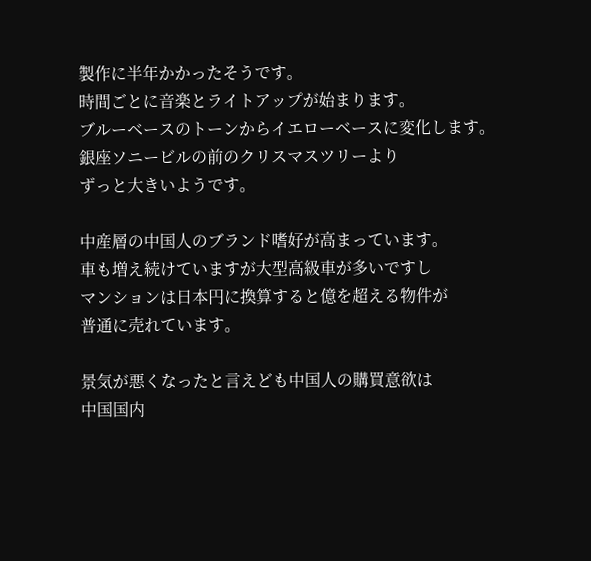製作に半年かかったそうです。
時間ごとに音楽とライトアップが始まります。
ブルーベースのトーンからイエローベースに変化します。
銀座ソニービルの前のクリスマスツリーより
ずっと大きいようです。

中産層の中国人のブランド嗜好が高まっています。
車も増え続けていますが大型高級車が多いですし
マンションは日本円に換算すると億を超える物件が
普通に売れています。

景気が悪くなったと言えども中国人の購買意欲は
中国国内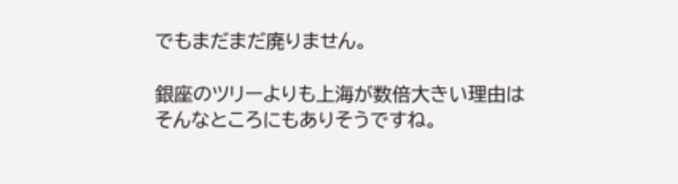でもまだまだ廃りません。

銀座のツリーよりも上海が数倍大きい理由は
そんなところにもありそうですね。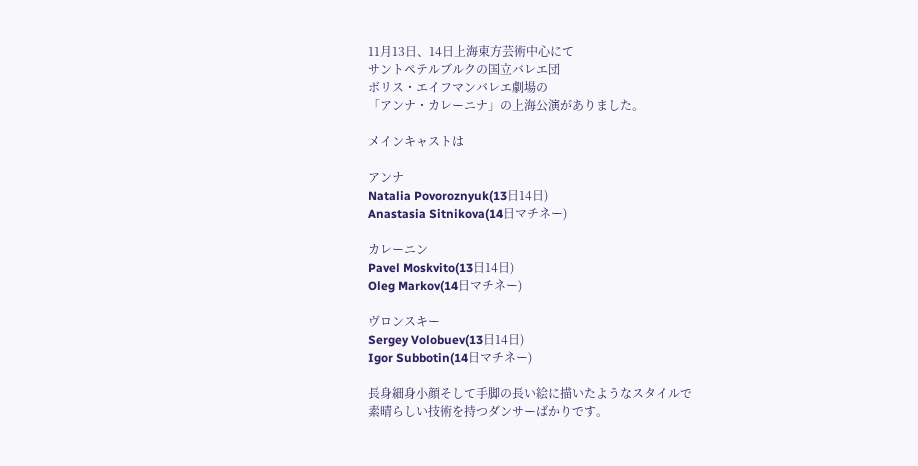11月13日、14日上海東方芸術中心にて
サントペテルブルクの国立バレエ団
ボリス・エイフマンバレエ劇場の
「アンナ・カレーニナ」の上海公演がありました。

メインキャストは

アンナ
Natalia Povoroznyuk(13日14日)
Anastasia Sitnikova(14日マチネー)

カレーニン
Pavel Moskvito(13日14日)
Oleg Markov(14日マチネー)

ヴロンスキー
Sergey Volobuev(13日14日)
Igor Subbotin(14日マチネー)

長身細身小顔そして手脚の長い絵に描いたようなスタイルで
素晴らしい技術を持つダンサーばかりです。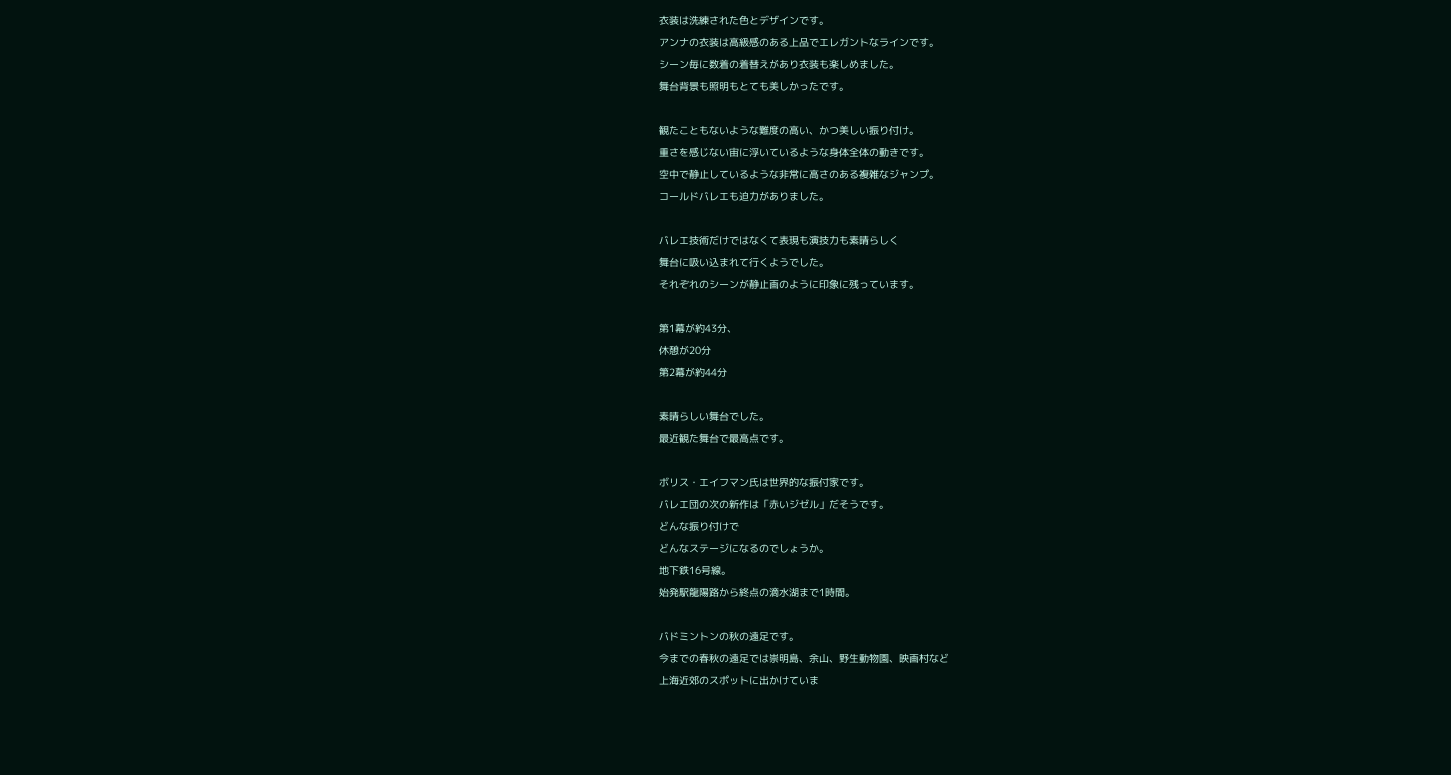衣装は洗練された色とデザインです。
アンナの衣装は高級感のある上品でエレガントなラインです。
シーン毎に数着の着替えがあり衣装も楽しめました。
舞台背景も照明もとても美しかったです。

観たこともないような難度の高い、かつ美しい振り付け。
重さを感じない宙に浮いているような身体全体の動きです。
空中で静止しているような非常に高さのある複雑なジャンプ。
コールドバレエも迫力がありました。

バレエ技術だけではなくて表現も演技力も素晴らしく
舞台に吸い込まれて行くようでした。
それぞれのシーンが静止画のように印象に残っています。

第1幕が約43分、
休憩が20分
第2幕が約44分

素晴らしい舞台でした。
最近観た舞台で最高点です。

ボリス・エイフマン氏は世界的な振付家です。
バレエ団の次の新作は「赤いジゼル」だそうです。
どんな振り付けで
どんなステージになるのでしょうか。
地下鉄16号線。
始発駅龍陽路から終点の滴水湖まで1時間。

バドミントンの秋の遠足です。
今までの春秋の遠足では崇明島、余山、野生動物園、映画村など
上海近郊のスポットに出かけていま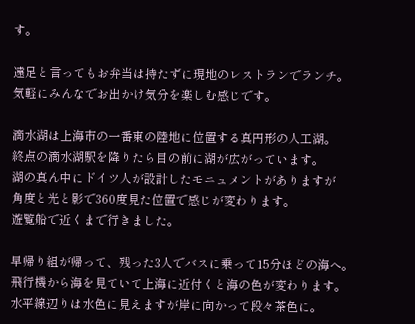す。

遠足と言ってもお弁当は持たずに現地のレストランでランチ。
気軽にみんなでお出かけ気分を楽しむ感じです。

滴水湖は上海市の一番東の陸地に位置する真円形の人工湖。
終点の滴水湖駅を降りたら目の前に湖が広がっています。
湖の真ん中にドイツ人が設計したモニュメントがありますが
角度と光と影で360度見た位置で感じが変わります。
遊覧船で近くまで行きました。

早帰り組が帰って、残った3人でバスに乗って15分ほどの海へ。
飛行機から海を見ていて上海に近付くと海の色が変わります。
水平線辺りは水色に見えますが岸に向かって段々茶色に。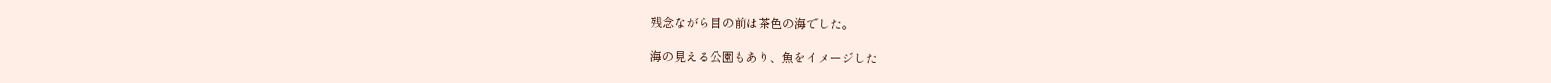残念ながら目の前は茶色の海でした。

海の見える公園もあり、魚をイメージした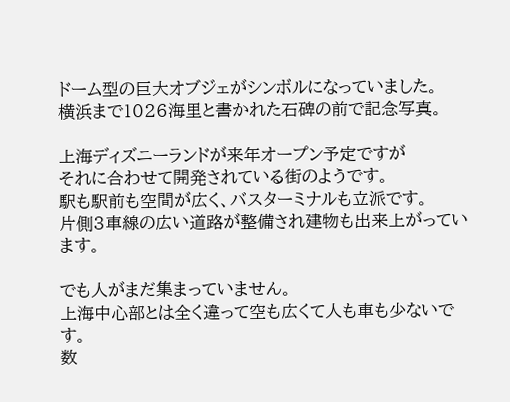ドーム型の巨大オブジェがシンボルになっていました。
横浜まで1026海里と書かれた石碑の前で記念写真。

上海ディズニーランドが来年オープン予定ですが
それに合わせて開発されている街のようです。
駅も駅前も空間が広く、バスターミナルも立派です。
片側3車線の広い道路が整備され建物も出来上がっています。

でも人がまだ集まっていません。
上海中心部とは全く違って空も広くて人も車も少ないです。
数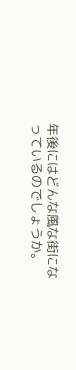年後にはどんな風な街になっているのでしょうか。